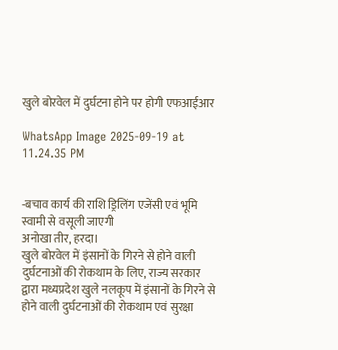खुले बोरवेल में दुर्घटना होने पर होगी एफआईआर

WhatsApp Image 2025-09-19 at 11.24.35 PM


-बचाव कार्य की राशि ड्रिलिंग एजेंसी एवं भूमि स्वामी से वसूली जाएगी
अनोखा तीर, हरदा।
खुले बोरवेल में इंसानों के गिरने से होने वाली दुर्घटनाओं की रोकथाम के लिए, राज्य सरकार द्वारा मध्यप्रदेश खुले नलकूप में इंसानों के गिरने से होने वाली दुर्घटनाओं की रोकथाम एवं सुरक्षा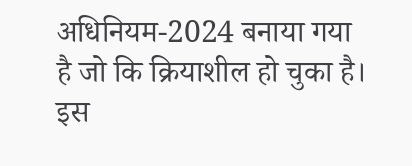अधिनियम-2024 बनाया गया है जो कि क्रियाशील हो चुका है। इस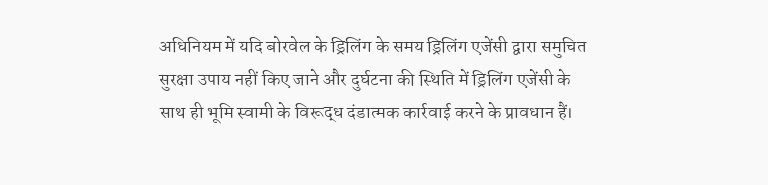अधिनियम में यदि बोरवेल के ड्रिलिंग के समय ड्रिलिंग एजेंसी द्वारा समुचित सुरक्षा उपाय नहीं किए जाने और दुर्घटना की स्थिति में ड्रिलिंग एजेंसी के साथ ही भूमि स्वामी के विरूद्ध दंडात्मक कार्रवाई करने के प्रावधान हैं।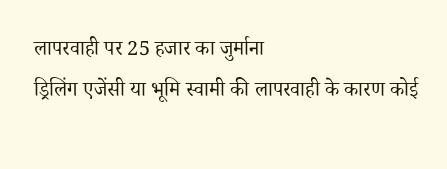लापरवाही पर 25 हजार का जुर्माना
ड्रिलिंग एजेंसी या भूमि स्वामी की लापरवाही के कारण कोई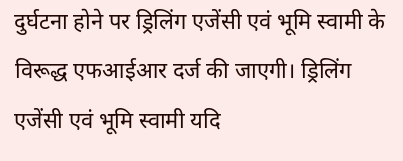दुर्घटना होने पर ड्रिलिंग एजेंसी एवं भूमि स्वामी के विरूद्ध एफआईआर दर्ज की जाएगी। ड्रिलिंग एजेंसी एवं भूमि स्वामी यदि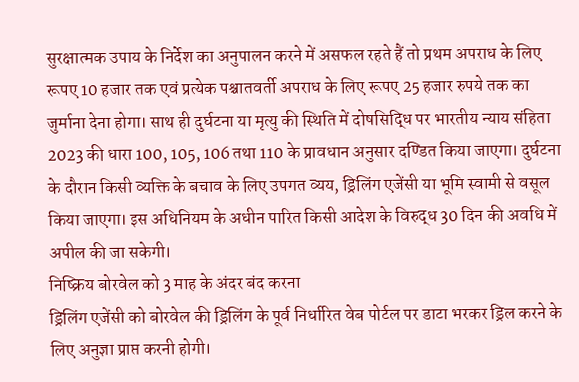सुरक्षात्मक उपाय के निर्देश का अनुपालन करने में असफल रहते हैं तो प्रथम अपराध के लिए रूपए 10 हजार तक एवं प्रत्येक पश्चातवर्ती अपराध के लिए रूपए 25 हजार रुपये तक का जुर्माना देना होगा। साथ ही दुर्घटना या मृत्यु की स्थिति में दोषसिद्धि पर भारतीय न्याय संहिता 2023 की धारा 100, 105, 106 तथा 110 के प्रावधान अनुसार दण्डित किया जाएगा। दुर्घटना के दौरान किसी व्यक्ति के बचाव के लिए उपगत व्यय, ड्रिलिंग एजेंसी या भूमि स्वामी से वसूल किया जाएगा। इस अधिनियम के अधीन पारित किसी आदेश के विरुद्ध 30 दिन की अवधि में अपील की जा सकेगी।
निष्क्रिय बोरवेल को 3 माह के अंदर बंद करना
ड्रिलिंग एजेंसी को बोरवेल की ड्रिलिंग के पूर्व निर्धारित वेब पोर्टल पर डाटा भरकर ड्रिल करने के लिए अनुज्ञा प्राप्त करनी होगी।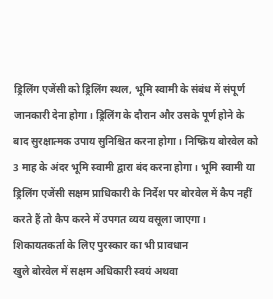ड्रिलिंग एजेंसी को ड्रिलिंग स्थल, भूमि स्वामी के संबंध में संपूर्ण जानकारी देना होगा। ड्रिलिंग के दौरान और उसके पूर्ण होने के बाद सुरक्षात्मक उपाय सुनिश्चित करना होगा। निष्क्रिय बोरवेल को 3 माह के अंदर भूमि स्वामी द्वारा बंद करना होगा। भूमि स्वामी या ड्रिलिंग एजेंसी सक्षम प्राधिकारी के निर्देश पर बोरवेल में कैप नहीं करते हैं तो कैप करने में उपगत व्यय वसूला जाएगा।
शिकायतकर्ता के लिए पुरस्कार का भी प्रावधान
खुले बोरवेल में सक्षम अधिकारी स्वयं अथवा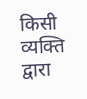किसी व्यक्ति द्वारा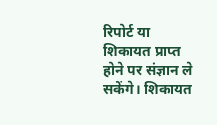रिपोर्ट या शिकायत प्राप्त होने पर संज्ञान ले सकेंगे। शिकायत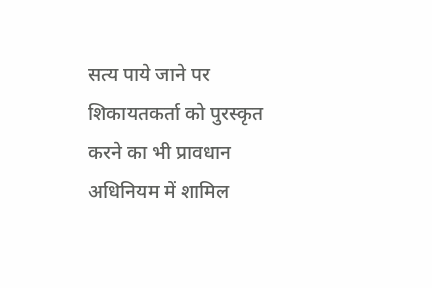सत्य पाये जाने पर शिकायतकर्ता को पुरस्कृत करने का भी प्रावधान अधिनियम में शामिल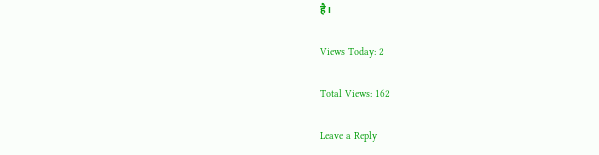है।

Views Today: 2

Total Views: 162

Leave a Reply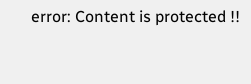error: Content is protected !!